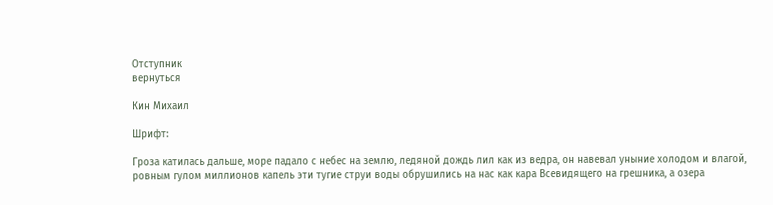Отступник
вернуться

Кин Михаил

Шрифт:

Гроза катилась дальше, море падало с небес на землю, ледяной дождь лил как из ведра, он навевал уныние холодом и влагой, ровным гулом миллионов капель эти тугие струи воды обрушились на нас как кара Всевидящего на грешника, а озера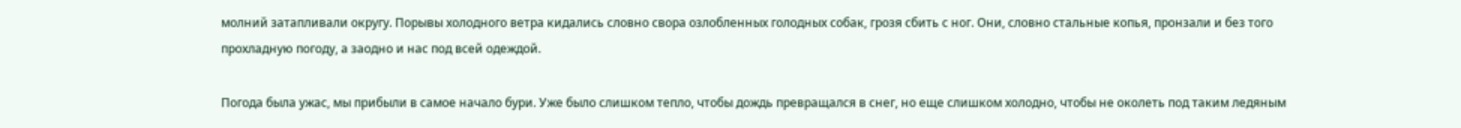молний затапливали округу. Порывы холодного ветра кидались словно свора озлобленных голодных собак, грозя сбить с ног. Они, словно стальные копья, пронзали и без того прохладную погоду, а заодно и нас под всей одеждой.

Погода была ужас, мы прибыли в самое начало бури. Уже было слишком тепло, чтобы дождь превращался в снег, но еще слишком холодно, чтобы не околеть под таким ледяным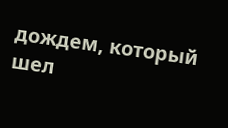дождем, который шел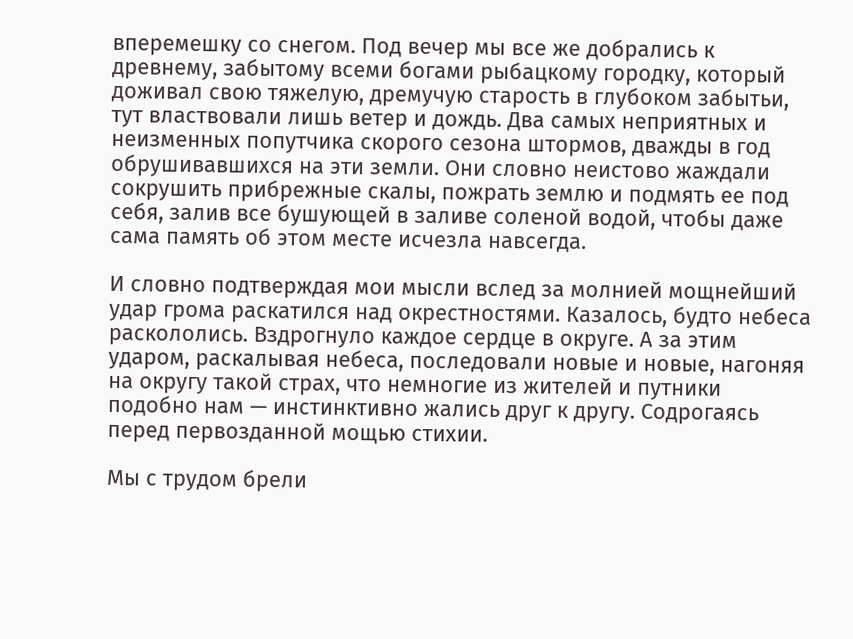вперемешку со снегом. Под вечер мы все же добрались к древнему, забытому всеми богами рыбацкому городку, который доживал свою тяжелую, дремучую старость в глубоком забытьи, тут властвовали лишь ветер и дождь. Два самых неприятных и неизменных попутчика скорого сезона штормов, дважды в год обрушивавшихся на эти земли. Они словно неистово жаждали сокрушить прибрежные скалы, пожрать землю и подмять ее под себя, залив все бушующей в заливе соленой водой, чтобы даже сама память об этом месте исчезла навсегда.

И словно подтверждая мои мысли вслед за молнией мощнейший удар грома раскатился над окрестностями. Казалось, будто небеса раскололись. Вздрогнуло каждое сердце в округе. А за этим ударом, раскалывая небеса, последовали новые и новые, нагоняя на округу такой страх, что немногие из жителей и путники подобно нам — инстинктивно жались друг к другу. Содрогаясь перед первозданной мощью стихии.

Мы с трудом брели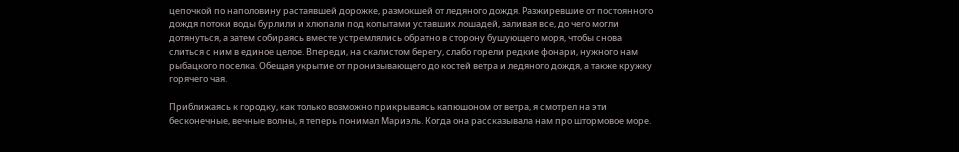цепочкой по наполовину растаявшей дорожке, размокшей от ледяного дождя. Разжиревшие от постоянного дождя потоки воды бурлили и хлюпали под копытами уставших лошадей, заливая все, до чего могли дотянуться, а затем собираясь вместе устремлялись обратно в сторону бушующего моря, чтобы снова слиться с ним в единое целое. Впереди, на скалистом берегу, слабо горели редкие фонари, нужного нам рыбацкого поселка. Обещая укрытие от пронизывающего до костей ветра и ледяного дождя, а также кружку горячего чая.

Приближаясь к городку, как только возможно прикрываясь капюшоном от ветра, я смотрел на эти бесконечные, вечные волны, я теперь понимал Мариэль. Когда она рассказывала нам про штормовое море.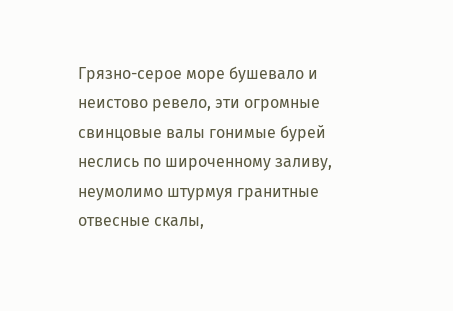Грязно-серое море бушевало и неистово ревело, эти огромные свинцовые валы гонимые бурей неслись по широченному заливу, неумолимо штурмуя гранитные отвесные скалы,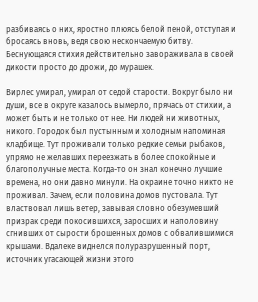разбиваясь о них, яростно плюясь белой пеной, отступая и бросаясь вновь, ведя свою нескончаемую битву. Беснующаяся стихия действительно завораживала в своей дикости просто до дрожи, до мурашек.

Вирлес умирал, умирал от седой старости. Вокруг было ни души, все в округе казалось вымерло, прячась от стихии, а может быть и не только от нее. Ни людей ни животных, никого. Городок был пустынным и холодным напоминая кладбище. Тут проживали только редкие семьи рыбаков, упрямо не желавших переезжать в более спокойные и благополучные места. Когда-то он знал конечно лучшие времена, но они давно минули. На окраине точно никто не проживал. Зачем, если половина домов пустовала. Тут властвовал лишь ветер, завывая словно обезумевший призрак среди покосившихся, заросших и наполовину сгнивших от сырости брошенных домов с обвалившимися крышами. Вдалеке виднелся полуразрушенный порт, источник угасающей жизни этого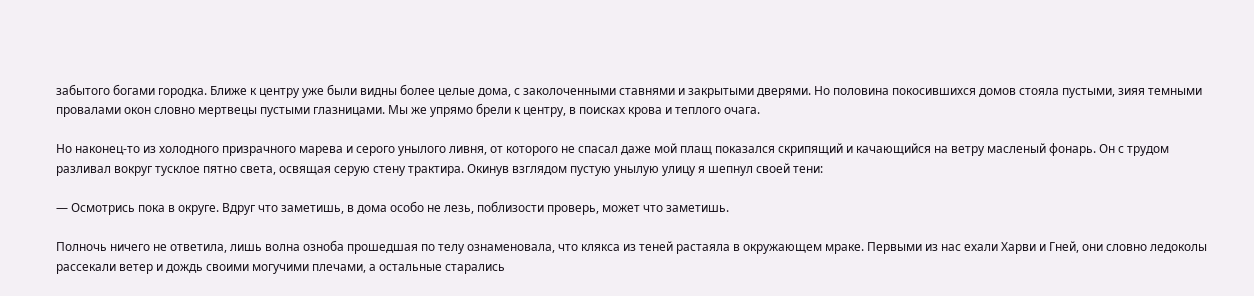забытого богами городка. Ближе к центру уже были видны более целые дома, с заколоченными ставнями и закрытыми дверями. Но половина покосившихся домов стояла пустыми, зияя темными провалами окон словно мертвецы пустыми глазницами. Мы же упрямо брели к центру, в поисках крова и теплого очага.

Но наконец-то из холодного призрачного марева и серого унылого ливня, от которого не спасал даже мой плащ показался скрипящий и качающийся на ветру масленый фонарь. Он с трудом разливал вокруг тусклое пятно света, освящая серую стену трактира. Окинув взглядом пустую унылую улицу я шепнул своей тени:

— Осмотрись пока в округе. Вдруг что заметишь, в дома особо не лезь, поблизости проверь, может что заметишь.

Полночь ничего не ответила, лишь волна озноба прошедшая по телу ознаменовала, что клякса из теней растаяла в окружающем мраке. Первыми из нас ехали Харви и Гней, они словно ледоколы рассекали ветер и дождь своими могучими плечами, а остальные старались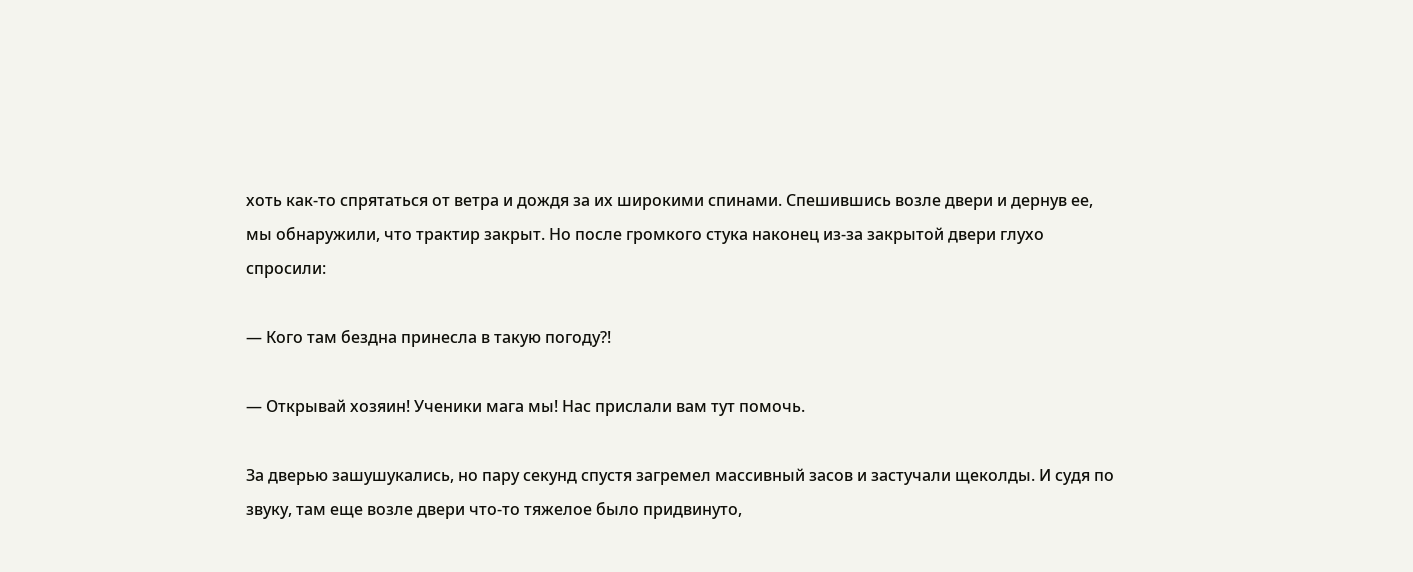хоть как-то спрятаться от ветра и дождя за их широкими спинами. Спешившись возле двери и дернув ее, мы обнаружили, что трактир закрыт. Но после громкого стука наконец из-за закрытой двери глухо спросили:

— Кого там бездна принесла в такую погоду?!

— Открывай хозяин! Ученики мага мы! Нас прислали вам тут помочь.

За дверью зашушукались, но пару секунд спустя загремел массивный засов и застучали щеколды. И судя по звуку, там еще возле двери что-то тяжелое было придвинуто,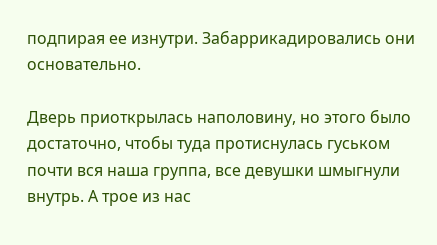подпирая ее изнутри. Забаррикадировались они основательно.

Дверь приоткрылась наполовину, но этого было достаточно, чтобы туда протиснулась гуськом почти вся наша группа, все девушки шмыгнули внутрь. А трое из нас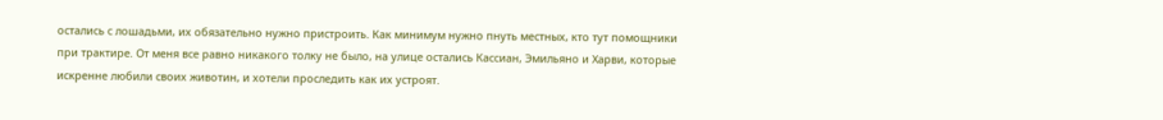остались с лошадьми, их обязательно нужно пристроить. Как минимум нужно пнуть местных, кто тут помощники при трактире. От меня все равно никакого толку не было, на улице остались Кассиан, Эмильяно и Харви, которые искренне любили своих животин, и хотели проследить как их устроят.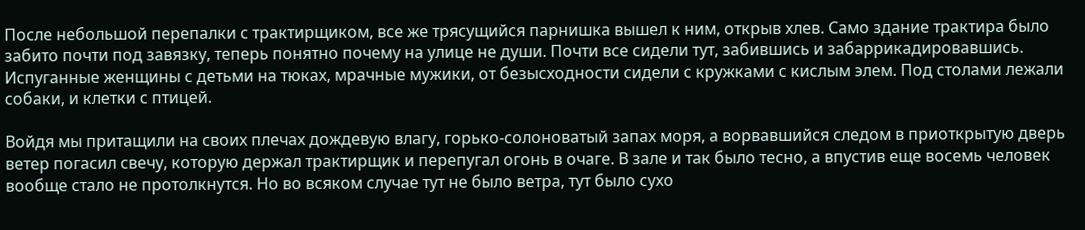После небольшой перепалки с трактирщиком, все же трясущийся парнишка вышел к ним, открыв хлев. Само здание трактира было забито почти под завязку, теперь понятно почему на улице не души. Почти все сидели тут, забившись и забаррикадировавшись. Испуганные женщины с детьми на тюках, мрачные мужики, от безысходности сидели с кружками с кислым элем. Под столами лежали собаки, и клетки с птицей.

Войдя мы притащили на своих плечах дождевую влагу, горько-солоноватый запах моря, а ворвавшийся следом в приоткрытую дверь ветер погасил свечу, которую держал трактирщик и перепугал огонь в очаге. В зале и так было тесно, а впустив еще восемь человек вообще стало не протолкнутся. Но во всяком случае тут не было ветра, тут было сухо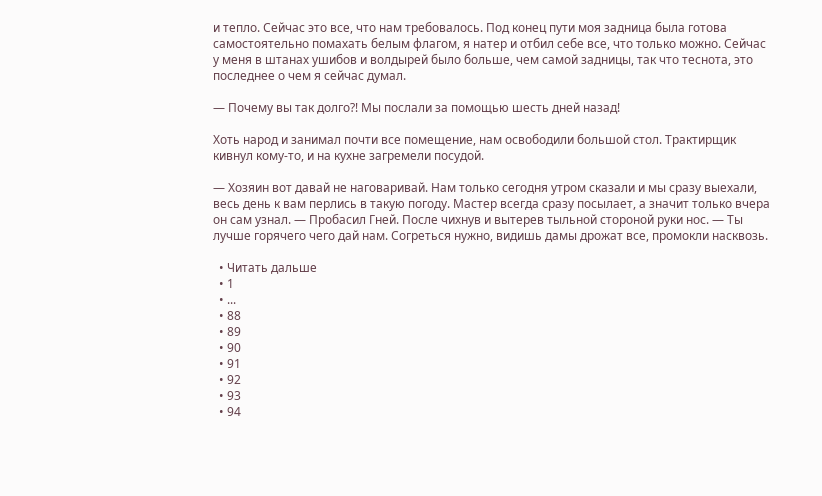и тепло. Сейчас это все, что нам требовалось. Под конец пути моя задница была готова самостоятельно помахать белым флагом, я натер и отбил себе все, что только можно. Сейчас у меня в штанах ушибов и волдырей было больше, чем самой задницы, так что теснота, это последнее о чем я сейчас думал.

— Почему вы так долго?! Мы послали за помощью шесть дней назад!

Хоть народ и занимал почти все помещение, нам освободили большой стол. Трактирщик кивнул кому-то, и на кухне загремели посудой.

— Хозяин вот давай не наговаривай. Нам только сегодня утром сказали и мы сразу выехали, весь день к вам перлись в такую погоду. Мастер всегда сразу посылает, а значит только вчера он сам узнал. — Пробасил Гней. После чихнув и вытерев тыльной стороной руки нос. — Ты лучше горячего чего дай нам. Согреться нужно, видишь дамы дрожат все, промокли насквозь.

  • Читать дальше
  • 1
  • ...
  • 88
  • 89
  • 90
  • 91
  • 92
  • 93
  • 94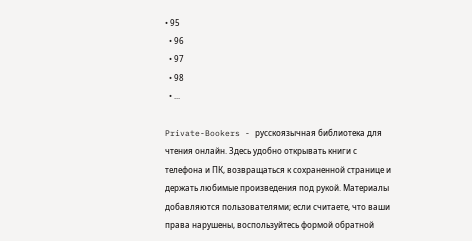• 95
  • 96
  • 97
  • 98
  • ...

Private-Bookers - русскоязычная библиотека для чтения онлайн. Здесь удобно открывать книги с телефона и ПК, возвращаться к сохраненной странице и держать любимые произведения под рукой. Материалы добавляются пользователями; если считаете, что ваши права нарушены, воспользуйтесь формой обратной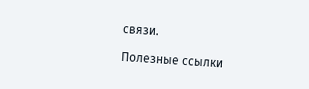связи.

Полезные ссылки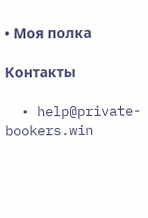• Моя полка

Контакты

  • help@private-bookers.win